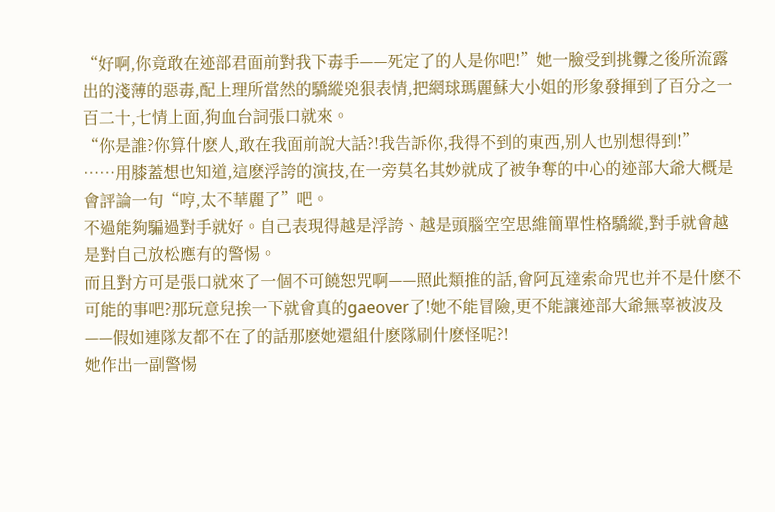“好啊,你竟敢在迹部君面前對我下毒手——死定了的人是你吧!”她一臉受到挑釁之後所流露出的淺薄的惡毒,配上理所當然的驕縱兇狠表情,把網球瑪麗蘇大小姐的形象發揮到了百分之一百二十,七情上面,狗血台詞張口就來。
“你是誰?你算什麽人,敢在我面前說大話?!我告訴你,我得不到的東西,别人也别想得到!”
……用膝蓋想也知道,這麽浮誇的演技,在一旁莫名其妙就成了被争奪的中心的迹部大爺大概是會評論一句“哼,太不華麗了”吧。
不過能夠騙過對手就好。自己表現得越是浮誇、越是頭腦空空思維簡單性格驕縱,對手就會越是對自己放松應有的警惕。
而且對方可是張口就來了一個不可饒恕咒啊——照此類推的話,會阿瓦達索命咒也并不是什麽不可能的事吧?那玩意兒挨一下就會真的gaeover了!她不能冒險,更不能讓迹部大爺無辜被波及——假如連隊友都不在了的話那麽她還組什麽隊刷什麽怪呢?!
她作出一副警惕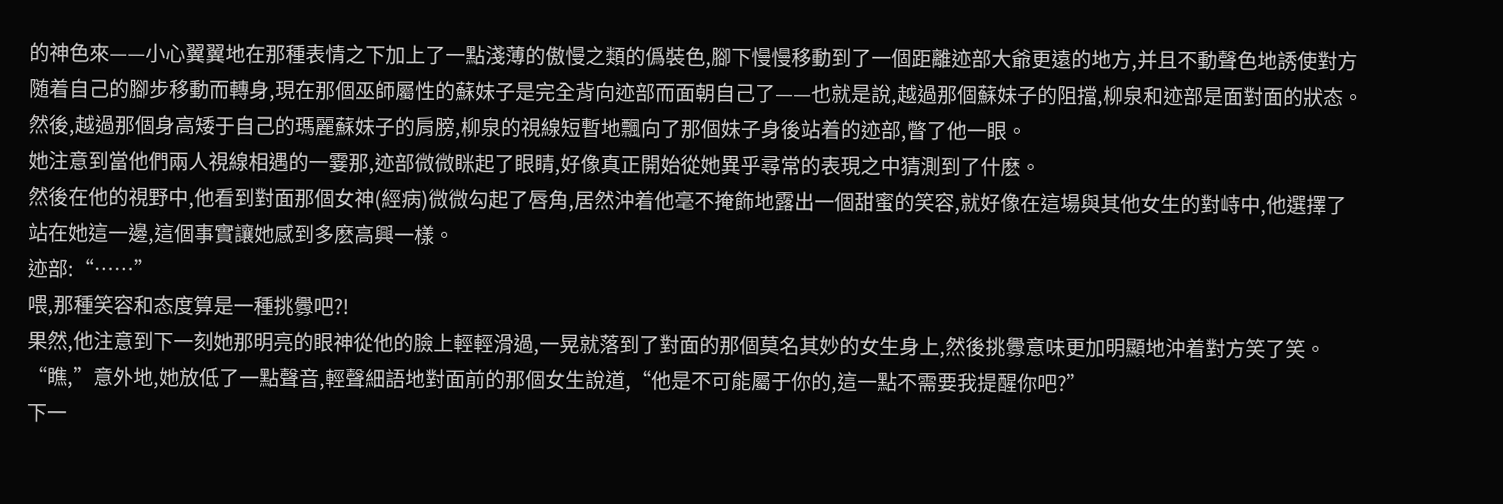的神色來——小心翼翼地在那種表情之下加上了一點淺薄的傲慢之類的僞裝色,腳下慢慢移動到了一個距離迹部大爺更遠的地方,并且不動聲色地誘使對方随着自己的腳步移動而轉身,現在那個巫師屬性的蘇妹子是完全背向迹部而面朝自己了——也就是說,越過那個蘇妹子的阻擋,柳泉和迹部是面對面的狀态。
然後,越過那個身高矮于自己的瑪麗蘇妹子的肩膀,柳泉的視線短暫地飄向了那個妹子身後站着的迹部,瞥了他一眼。
她注意到當他們兩人視線相遇的一霎那,迹部微微眯起了眼睛,好像真正開始從她異乎尋常的表現之中猜測到了什麽。
然後在他的視野中,他看到對面那個女神(經病)微微勾起了唇角,居然沖着他毫不掩飾地露出一個甜蜜的笑容,就好像在這場與其他女生的對峙中,他選擇了站在她這一邊,這個事實讓她感到多麽高興一樣。
迹部:“……”
喂,那種笑容和态度算是一種挑釁吧?!
果然,他注意到下一刻她那明亮的眼神從他的臉上輕輕滑過,一晃就落到了對面的那個莫名其妙的女生身上,然後挑釁意味更加明顯地沖着對方笑了笑。
“瞧,”意外地,她放低了一點聲音,輕聲細語地對面前的那個女生說道,“他是不可能屬于你的,這一點不需要我提醒你吧?”
下一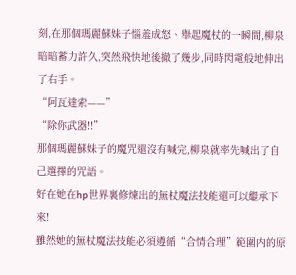刻,在那個瑪麗蘇妹子惱羞成怒、舉起魔杖的一瞬間,柳泉暗暗蓄力許久,突然飛快地後撤了幾步,同時閃電般地伸出了右手。
“阿瓦達索——”
“除你武器!!”
那個瑪麗蘇妹子的魔咒還沒有喊完,柳泉就率先喊出了自己選擇的咒語。
好在她在hp世界裏修煉出的無杖魔法技能還可以繼承下來!
雖然她的無杖魔法技能必須遵循“合情合理”範圍内的原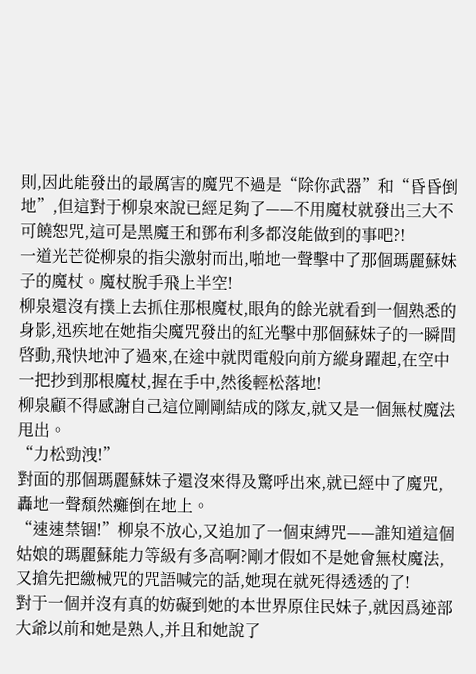則,因此能發出的最厲害的魔咒不過是“除你武器”和“昏昏倒地”,但這對于柳泉來說已經足夠了——不用魔杖就發出三大不可饒恕咒,這可是黑魔王和鄧布利多都沒能做到的事吧?!
一道光芒從柳泉的指尖激射而出,啪地一聲擊中了那個瑪麗蘇妹子的魔杖。魔杖脫手飛上半空!
柳泉還沒有撲上去抓住那根魔杖,眼角的餘光就看到一個熟悉的身影,迅疾地在她指尖魔咒發出的紅光擊中那個蘇妹子的一瞬間啓動,飛快地沖了過來,在途中就閃電般向前方縱身躍起,在空中一把抄到那根魔杖,握在手中,然後輕松落地!
柳泉顧不得感謝自己這位剛剛結成的隊友,就又是一個無杖魔法甩出。
“力松勁洩!”
對面的那個瑪麗蘇妹子還沒來得及驚呼出來,就已經中了魔咒,轟地一聲頹然癱倒在地上。
“速速禁锢!”柳泉不放心,又追加了一個束縛咒——誰知道這個姑娘的瑪麗蘇能力等級有多高啊?剛才假如不是她會無杖魔法,又搶先把繳械咒的咒語喊完的話,她現在就死得透透的了!
對于一個并沒有真的妨礙到她的本世界原住民妹子,就因爲迹部大爺以前和她是熟人,并且和她說了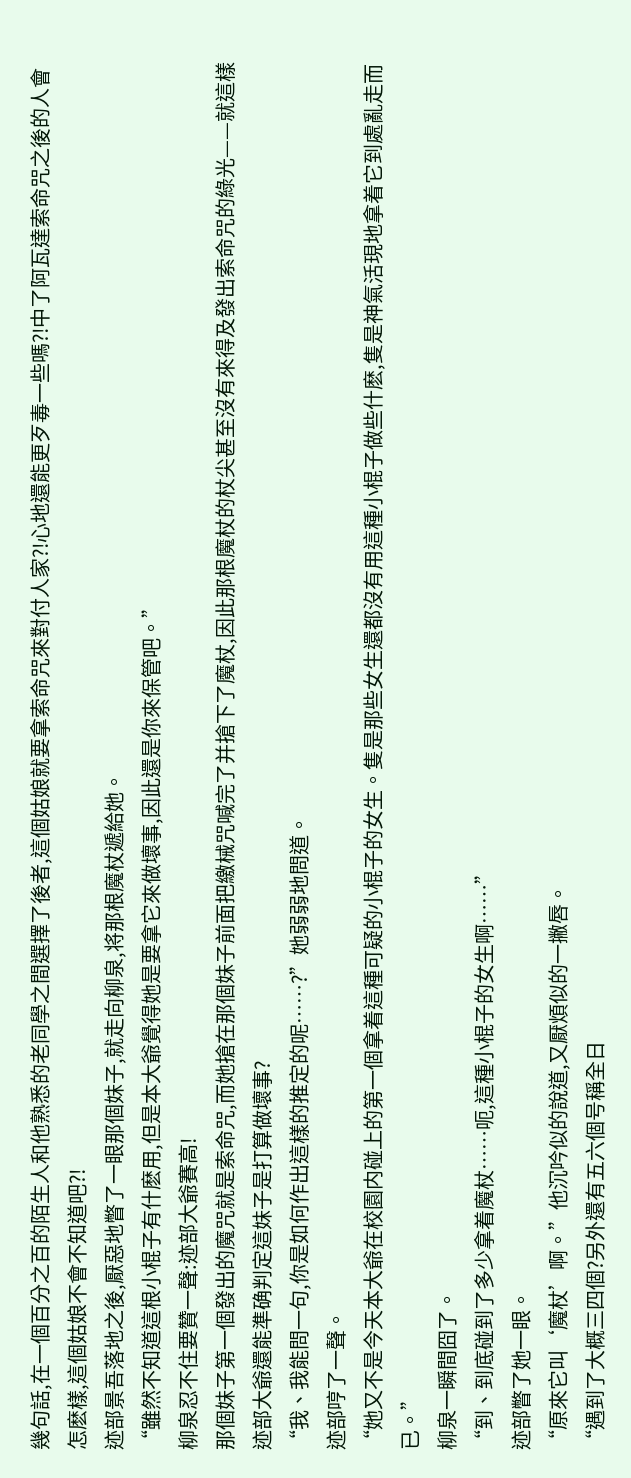幾句話,在一個百分之百的陌生人和他熟悉的老同學之間選擇了後者,這個姑娘就要拿索命咒來對付人家?!心地還能更歹毒一些嗎?!中了阿瓦達索命咒之後的人會怎麽樣,這個姑娘不會不知道吧?!
迹部景吾落地之後,厭惡地瞥了一眼那個妹子,就走向柳泉,将那根魔杖遞給她。
“雖然不知道這根小棍子有什麽用,但是本大爺覺得她是要拿它來做壞事,因此還是你來保管吧。”
柳泉忍不住要贊一聲:迹部大爺賽高!
那個妹子第一個發出的魔咒就是索命咒,而她搶在那個妹子前面把繳械咒喊完了并搶下了魔杖,因此那根魔杖的杖尖甚至沒有來得及發出索命咒的綠光——就這樣迹部大爺還能準确判定這妹子是打算做壞事?
“我、我能問一句,你是如何作出這樣的推定的呢……?”她弱弱地問道。
迹部哼了一聲。
“她又不是今天本大爺在校園内碰上的第一個拿着這種可疑的小棍子的女生。隻是那些女生還都沒有用這種小棍子做些什麽,隻是神氣活現地拿着它到處亂走而已。”
柳泉一瞬間囧了。
“到、到底碰到了多少拿着魔杖……呃,這種小棍子的女生啊……”
迹部瞥了她一眼。
“原來它叫‘魔杖’啊。”他沉吟似的說道,又厭煩似的一撇唇。
“遇到了大概三四個?另外還有五六個号稱全日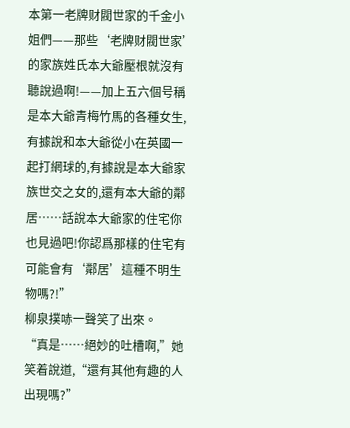本第一老牌财閥世家的千金小姐們——那些‘老牌财閥世家’的家族姓氏本大爺壓根就沒有聽說過啊!——加上五六個号稱是本大爺青梅竹馬的各種女生,有據說和本大爺從小在英國一起打網球的,有據說是本大爺家族世交之女的,還有本大爺的鄰居……話說本大爺家的住宅你也見過吧!你認爲那樣的住宅有可能會有‘鄰居’這種不明生物嗎?!”
柳泉撲哧一聲笑了出來。
“真是……絕妙的吐槽啊,”她笑着說道,“還有其他有趣的人出現嗎?”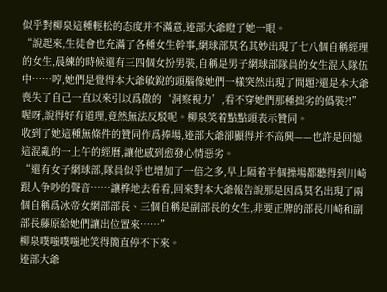似乎對柳泉這種輕松的态度并不滿意,迹部大爺瞪了她一眼。
“說起來,生徒會也充滿了各種女生幹事,網球部莫名其妙出現了七八個自稱經理的女生,晨練的時候還有三四個女扮男裝,自稱是男子網球部隊員的女生混入隊伍中……哼,她們是覺得本大爺敏銳的頭腦像她們一樣突然出現了問題?還是本大爺喪失了自己一直以來引以爲傲的‘洞察視力’,看不穿她們那種拙劣的僞裝?!”
喔呀,說得好有道理,竟然無法反駁呢。柳泉笑着點點頭表示贊同。
收到了她這種無條件的贊同作爲捧場,迹部大爺卻顯得并不高興——也許是回憶這混亂的一上午的經曆,讓他感到愈發心情惡劣。
“還有女子網球部,隊員似乎也增加了一倍之多,早上隔着半個操場都聽得到川崎跟人争吵的聲音……讓桦地去看看,回來對本大爺報告說那是因爲莫名出現了兩個自稱爲冰帝女網部部長、三個自稱是副部長的女生,非要正牌的部長川崎和副部長藤原給她們讓出位置來……”
柳泉噗嗤噗嗤地笑得簡直停不下來。
迹部大爺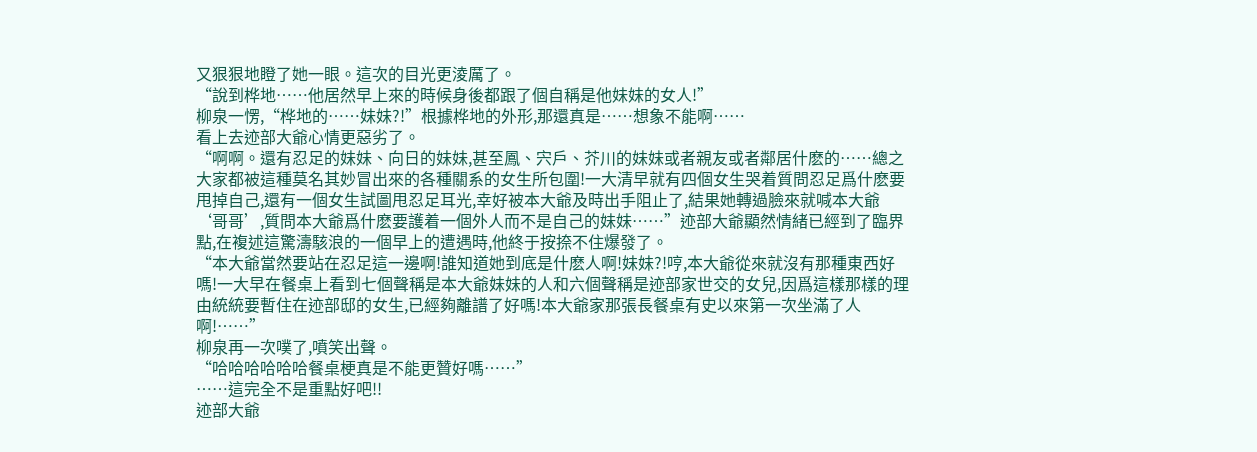又狠狠地瞪了她一眼。這次的目光更淩厲了。
“說到桦地……他居然早上來的時候身後都跟了個自稱是他妹妹的女人!”
柳泉一愣,“桦地的……妹妹?!”根據桦地的外形,那還真是……想象不能啊……
看上去迹部大爺心情更惡劣了。
“啊啊。還有忍足的妹妹、向日的妹妹,甚至鳳、宍戶、芥川的妹妹或者親友或者鄰居什麽的……總之大家都被這種莫名其妙冒出來的各種關系的女生所包圍!一大清早就有四個女生哭着質問忍足爲什麽要甩掉自己,還有一個女生試圖甩忍足耳光,幸好被本大爺及時出手阻止了,結果她轉過臉來就喊本大爺‘哥哥’,質問本大爺爲什麽要護着一個外人而不是自己的妹妹……”迹部大爺顯然情緒已經到了臨界點,在複述這驚濤駭浪的一個早上的遭遇時,他終于按捺不住爆發了。
“本大爺當然要站在忍足這一邊啊!誰知道她到底是什麽人啊!妹妹?!哼,本大爺從來就沒有那種東西好嗎!一大早在餐桌上看到七個聲稱是本大爺妹妹的人和六個聲稱是迹部家世交的女兒,因爲這樣那樣的理由統統要暫住在迹部邸的女生,已經夠離譜了好嗎!本大爺家那張長餐桌有史以來第一次坐滿了人啊!……”
柳泉再一次噗了,噴笑出聲。
“哈哈哈哈哈哈餐桌梗真是不能更贊好嗎……”
……這完全不是重點好吧!!
迹部大爺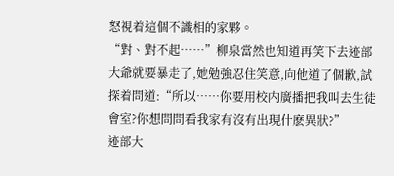怒視着這個不識相的家夥。
“對、對不起……”柳泉當然也知道再笑下去迹部大爺就要暴走了,她勉強忍住笑意,向他道了個歉,試探着問道:“所以……你要用校内廣播把我叫去生徒會室?你想問問看我家有沒有出現什麽異狀?”
迹部大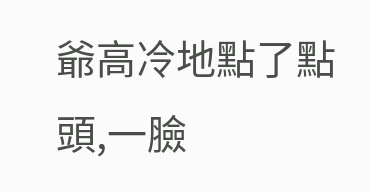爺高冷地點了點頭,一臉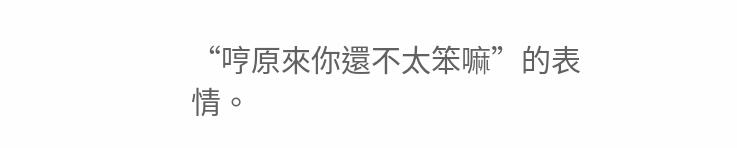“哼原來你還不太笨嘛”的表情。